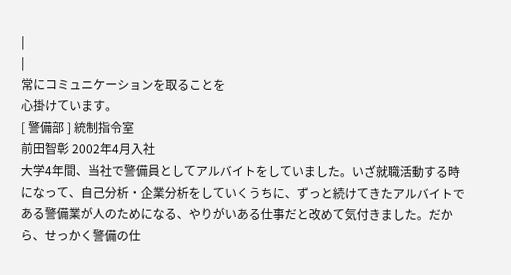|
|
常にコミュニケーションを取ることを
心掛けています。
[ 警備部 ] 統制指令室
前田智彰 2002年4月入社
大学4年間、当社で警備員としてアルバイトをしていました。いざ就職活動する時になって、自己分析・企業分析をしていくうちに、ずっと続けてきたアルバイトである警備業が人のためになる、やりがいある仕事だと改めて気付きました。だから、せっかく警備の仕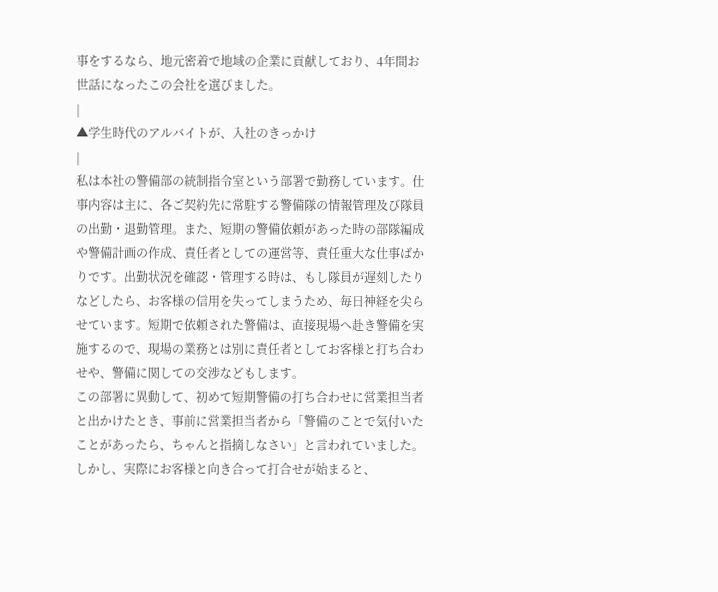事をするなら、地元密着で地域の企業に貢献しており、4年間お世話になったこの会社を選びました。
|
▲学生時代のアルバイトが、入社のきっかけ
|
私は本社の警備部の統制指令室という部署で勤務しています。仕事内容は主に、各ご契約先に常駐する警備隊の情報管理及び隊員の出勤・退勤管理。また、短期の警備依頼があった時の部隊編成や警備計画の作成、責任者としての運営等、責任重大な仕事ばかりです。出勤状況を確認・管理する時は、もし隊員が遅刻したりなどしたら、お客様の信用を失ってしまうため、毎日神経を尖らせています。短期で依頼された警備は、直接現場へ赴き警備を実施するので、現場の業務とは別に責任者としてお客様と打ち合わせや、警備に関しての交渉などもします。
この部署に異動して、初めて短期警備の打ち合わせに営業担当者と出かけたとき、事前に営業担当者から「警備のことで気付いたことがあったら、ちゃんと指摘しなさい」と言われていました。しかし、実際にお客様と向き合って打合せが始まると、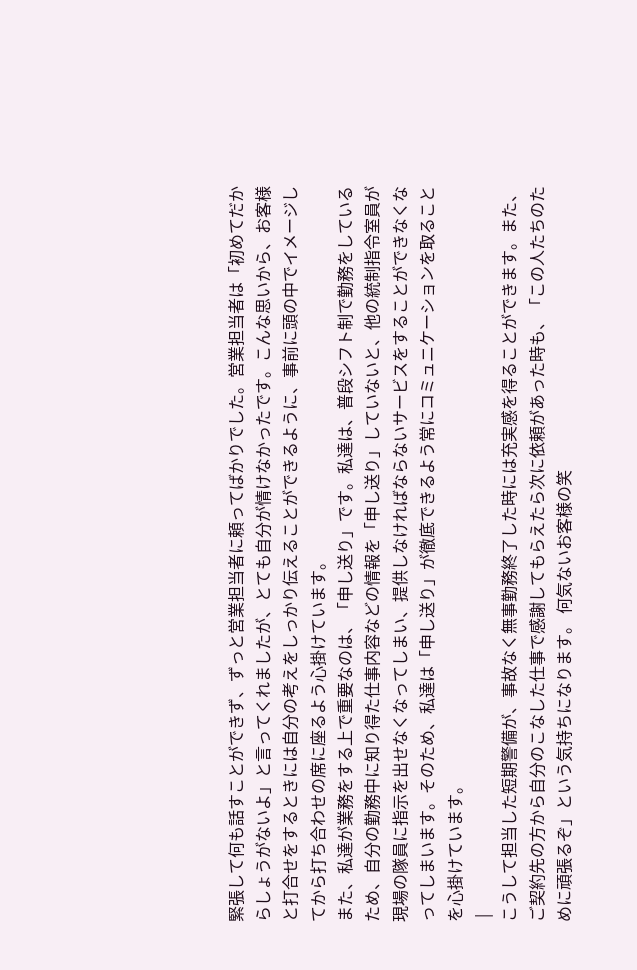緊張して何も話すことができず、ずっと営業担当者に頼ってばかりでした。営業担当者は「初めてだからしょうがないよ」と言ってくれましたが、とても自分が情けなかったです。こんな思いから、お客様と打合せをするときには自分の考えをしっかり伝えることができるように、事前に頭の中でイメージしてから打ち合わせの席に座るよう心掛けています。
また、私達が業務をする上で重要なのは、「申し送り」です。私達は、普段シフト制で勤務をしているため、自分の勤務中に知り得た仕事内容などの情報を「申し送り」していないと、他の統制指令室員が現場の隊員に指示を出せなくなってしまい、提供しなければならないサービスをすることができなくなってしまいます。そのため、私達は「申し送り」が徹底できるよう常にコミュニケーションを取ることを心掛けています。
 |
こうして担当した短期警備が、事故なく無事勤務終了した時には充実感を得ることができます。また、ご契約先の方から自分のこなした仕事で感謝してもらえたら次に依頼があった時も、「この人たちのために頑張るぞ」という気持ちになります。 何気ないお客様の笑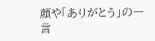顔や「ありがとう」の一言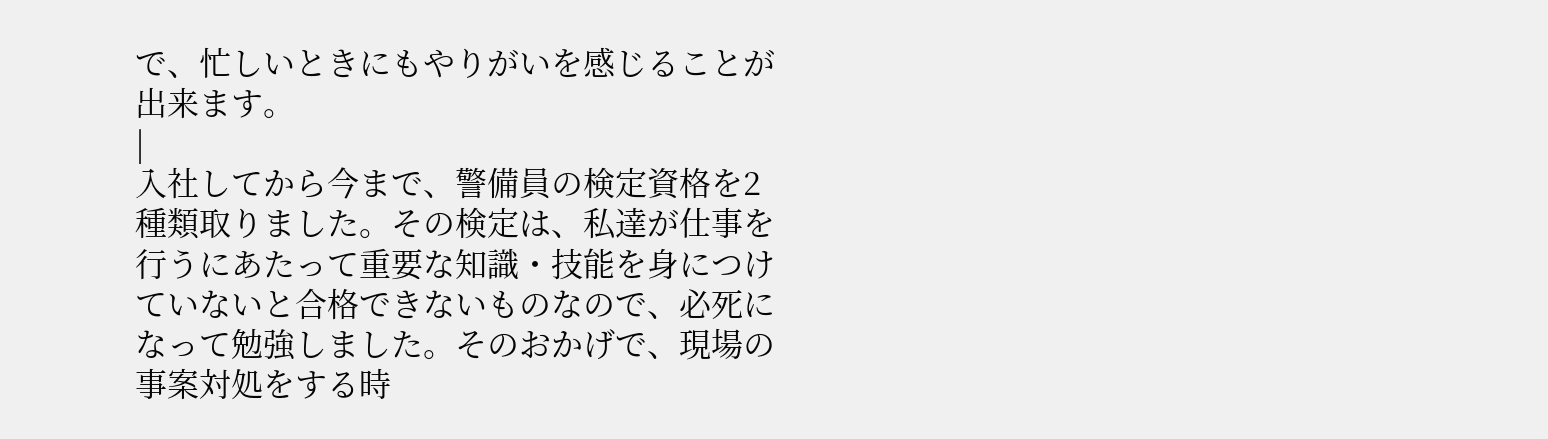で、忙しいときにもやりがいを感じることが出来ます。
|
入社してから今まで、警備員の検定資格を2種類取りました。その検定は、私達が仕事を行うにあたって重要な知識・技能を身につけていないと合格できないものなので、必死になって勉強しました。そのおかげで、現場の事案対処をする時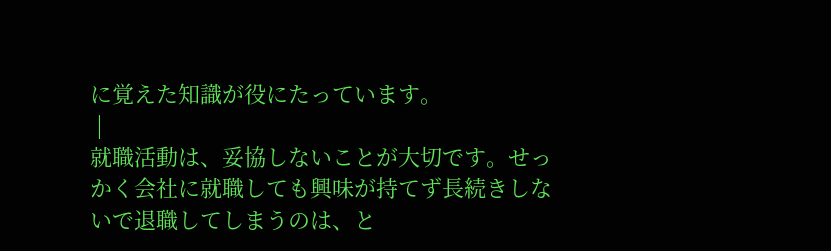に覚えた知識が役にたっています。
 |
就職活動は、妥協しないことが大切です。せっかく会社に就職しても興味が持てず長続きしないで退職してしまうのは、と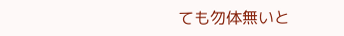ても勿体無いと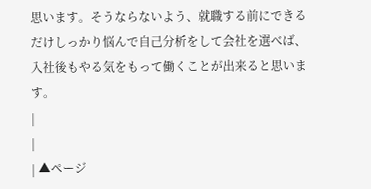思います。そうならないよう、就職する前にできるだけしっかり悩んで自己分析をして会社を選べば、入社後もやる気をもって働くことが出来ると思います。
|
|
| ▲ページ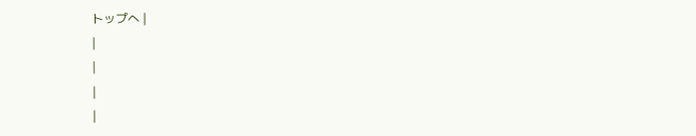トップへ |
|
|
|
|